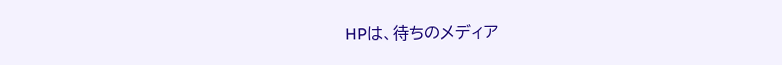HPは、待ちのメディア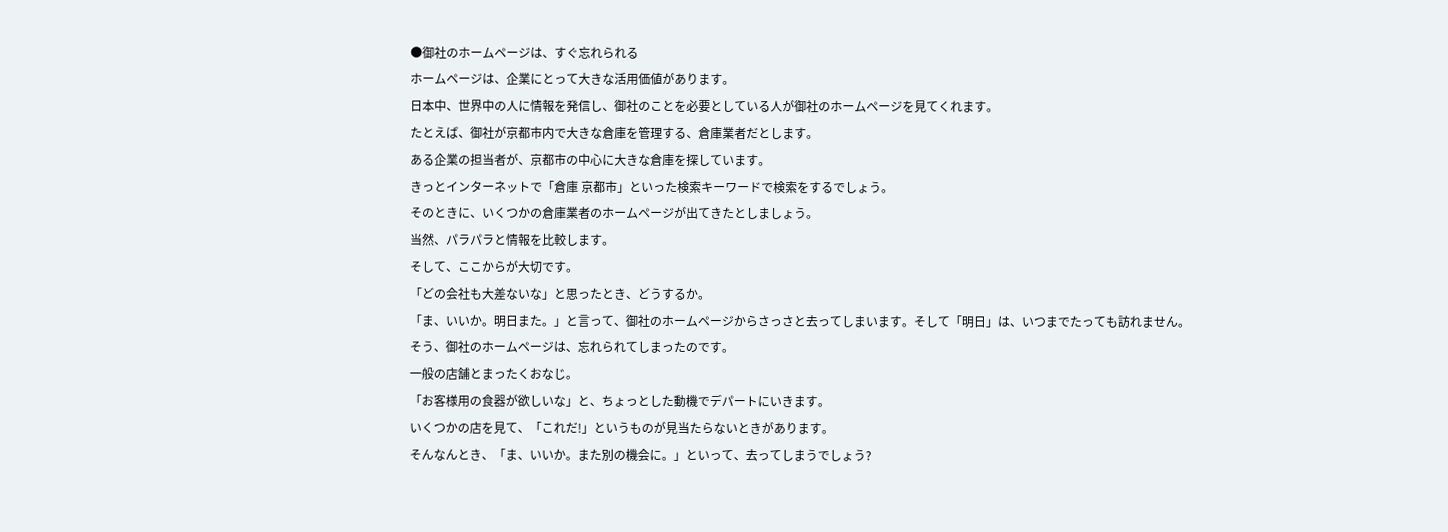●御社のホームページは、すぐ忘れられる
ホームページは、企業にとって大きな活用価値があります。
日本中、世界中の人に情報を発信し、御社のことを必要としている人が御社のホームページを見てくれます。
たとえば、御社が京都市内で大きな倉庫を管理する、倉庫業者だとします。
ある企業の担当者が、京都市の中心に大きな倉庫を探しています。
きっとインターネットで「倉庫 京都市」といった検索キーワードで検索をするでしょう。
そのときに、いくつかの倉庫業者のホームページが出てきたとしましょう。
当然、パラパラと情報を比較します。
そして、ここからが大切です。
「どの会社も大差ないな」と思ったとき、どうするか。
「ま、いいか。明日また。」と言って、御社のホームページからさっさと去ってしまいます。そして「明日」は、いつまでたっても訪れません。
そう、御社のホームページは、忘れられてしまったのです。
一般の店舗とまったくおなじ。
「お客様用の食器が欲しいな」と、ちょっとした動機でデパートにいきます。
いくつかの店を見て、「これだ!」というものが見当たらないときがあります。
そんなんとき、「ま、いいか。また別の機会に。」といって、去ってしまうでしょう?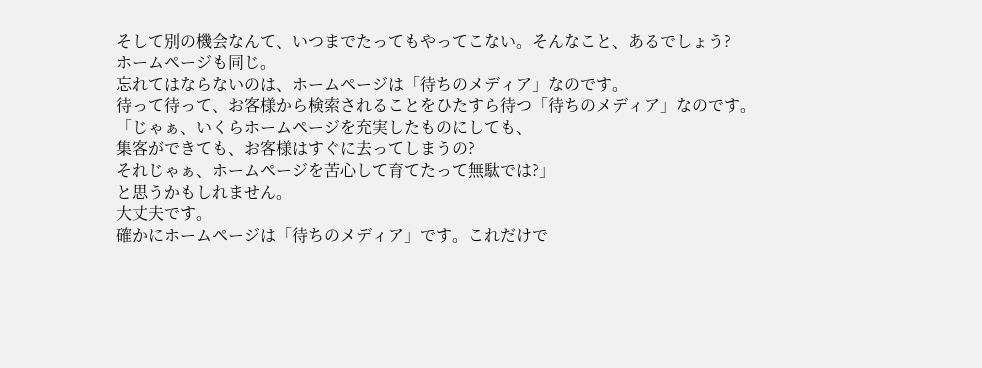そして別の機会なんて、いつまでたってもやってこない。そんなこと、あるでしょう?
ホームページも同じ。
忘れてはならないのは、ホームページは「待ちのメディア」なのです。
待って待って、お客様から検索されることをひたすら待つ「待ちのメディア」なのです。
「じゃぁ、いくらホームページを充実したものにしても、
集客ができても、お客様はすぐに去ってしまうの?
それじゃぁ、ホームページを苦心して育てたって無駄では?」
と思うかもしれません。
大丈夫です。
確かにホームページは「待ちのメディア」です。これだけで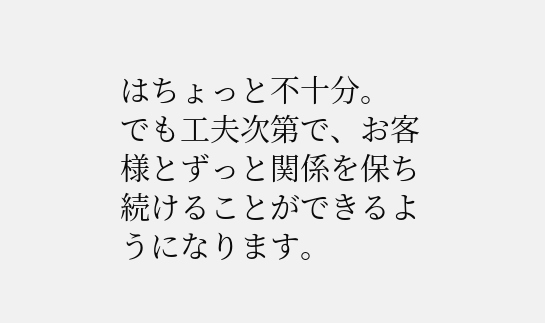はちょっと不十分。
でも工夫次第で、お客様とずっと関係を保ち続けることができるようになります。